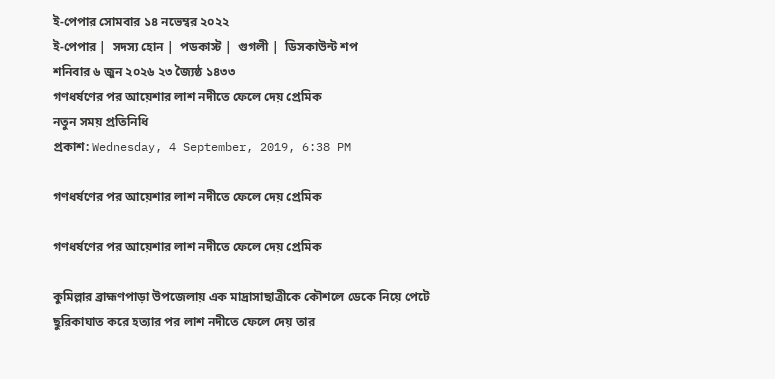ই-পেপার সোমবার ১৪ নভেম্বর ২০২২
ই-পেপার |  সদস্য হোন |  পডকাস্ট |  গুগলী |  ডিসকাউন্ট শপ
শনিবার ৬ জুন ২০২৬ ২৩ জ্যৈষ্ঠ ১৪৩৩
গণধর্ষণের পর আয়েশার লাশ নদীতে ফেলে দেয় প্রেমিক
নতুন সময় প্রতিনিধি
প্রকাশ: Wednesday, 4 September, 2019, 6:38 PM

গণধর্ষণের পর আয়েশার লাশ নদীতে ফেলে দেয় প্রেমিক

গণধর্ষণের পর আয়েশার লাশ নদীতে ফেলে দেয় প্রেমিক

কুমিল্লার ব্রাহ্মণপাড়া উপজেলায় এক মাদ্রাসাছাত্রীকে কৌশলে ডেকে নিয়ে পেটে ছুরিকাঘাত করে হত্যার পর লাশ নদীতে ফেলে দেয় তার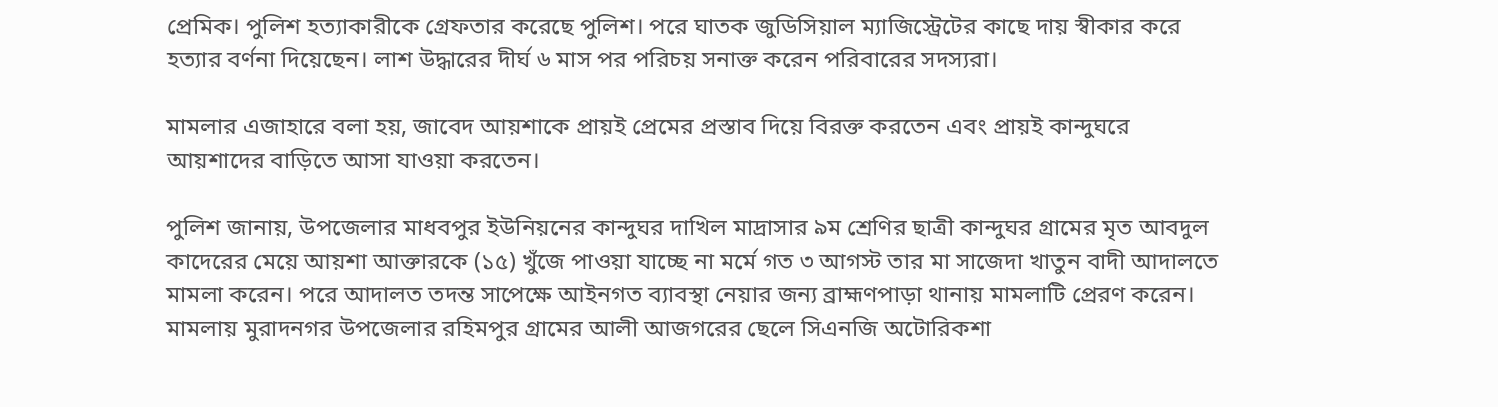প্রেমিক। পুলিশ হত্যাকারীকে গ্রেফতার করেছে পুলিশ। পরে ঘাতক জুডিসিয়াল ম্যাজিস্ট্রেটের কাছে দায় স্বীকার করে হত্যার বর্ণনা দিয়েছেন। লাশ উদ্ধারের দীর্ঘ ৬ মাস পর পরিচয় সনাক্ত করেন পরিবারের সদস্যরা।

মামলার এজাহারে বলা হয়, জাবেদ আয়শাকে প্রায়ই প্রেমের প্রস্তাব দিয়ে বিরক্ত করতেন এবং প্রায়ই কান্দুঘরে আয়শাদের বাড়িতে আসা যাওয়া করতেন।

পুলিশ জানায়, উপজেলার মাধবপুর ইউনিয়নের কান্দুঘর দাখিল মাদ্রাসার ৯ম শ্রেণির ছাত্রী কান্দুঘর গ্রামের মৃত আবদুল কাদেরের মেয়ে আয়শা আক্তারকে (১৫) খুঁজে পাওয়া যাচ্ছে না মর্মে গত ৩ আগস্ট তার মা সাজেদা খাতুন বাদী আদালতে মামলা করেন। পরে আদালত তদন্ত সাপেক্ষে আইনগত ব্যাবস্থা নেয়ার জন্য ব্রাহ্মণপাড়া থানায় মামলাটি প্রেরণ করেন। মামলায় মুরাদনগর উপজেলার রহিমপুর গ্রামের আলী আজগরের ছেলে সিএনজি অটোরিকশা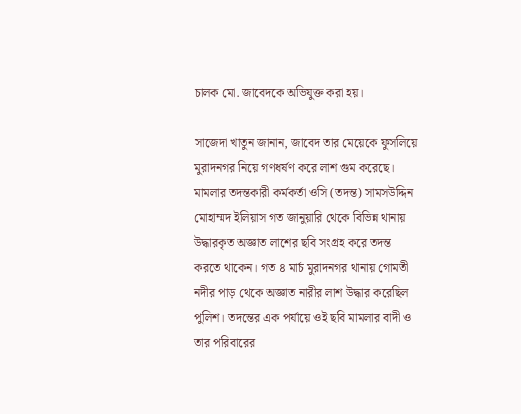চালক মো. জাবেদকে অভিযুক্ত করা হয়।

সাজেদা খাতুন জানান, জাবেদ তার মেয়েকে ফুসলিয়ে মুরাদনগর নিয়ে গণধর্ষণ করে লাশ গুম করেছে। মামলার তদন্তকারী কর্মকর্তা ওসি (তদন্ত) সামসউদ্দিন মোহাম্মদ ইলিয়াস গত জানুয়ারি থেকে বিভিন্ন থানায় উদ্ধারকৃত অজ্ঞাত লাশের ছবি সংগ্রহ করে তদন্ত করতে থাকেন। গত ৪ মার্চ মুরাদনগর থানায় গোমতী নদীর পাড় থেকে অজ্ঞাত নারীর লাশ উদ্ধার করেছিল পুলিশ। তদন্তের এক পর্যায়ে ওই ছবি মামলার বাদী ও তার পরিবারের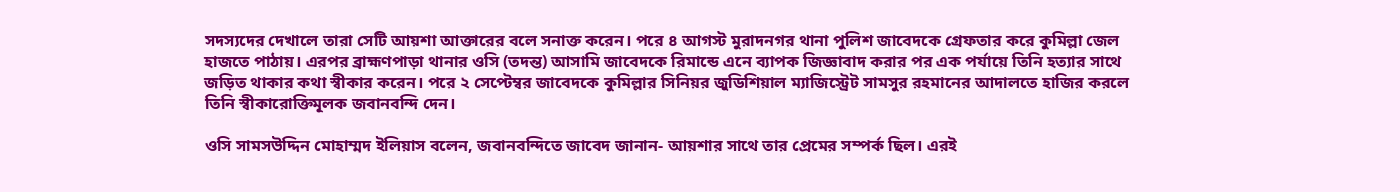সদস্যদের দেখালে তারা সেটি আয়শা আক্তারের বলে সনাক্ত করেন। পরে ৪ আগস্ট মুরাদনগর থানা পুলিশ জাবেদকে গ্রেফতার করে কুমিল্লা জেল হাজতে পাঠায়। এরপর ব্রাহ্মণপাড়া থানার ওসি (তদন্ত) আসামি জাবেদকে রিমান্ডে এনে ব্যাপক জিজ্ঞাবাদ করার পর এক পর্যায়ে তিনি হত্যার সাথে জড়িত থাকার কথা স্বীকার করেন। পরে ২ সেপ্টেম্বর জাবেদকে কুমিল্লার সিনিয়র জুডিশিয়াল ম্যাজিস্ট্রেট সামসুর রহমানের আদালতে হাজির করলে তিনি স্বীকারোক্তিমূলক জবানবন্দি দেন।

ওসি সামসউদ্দিন মোহাম্মদ ইলিয়াস বলেন, জবানবন্দিতে জাবেদ জানান- আয়শার সাথে তার প্রেমের সম্পর্ক ছিল। এরই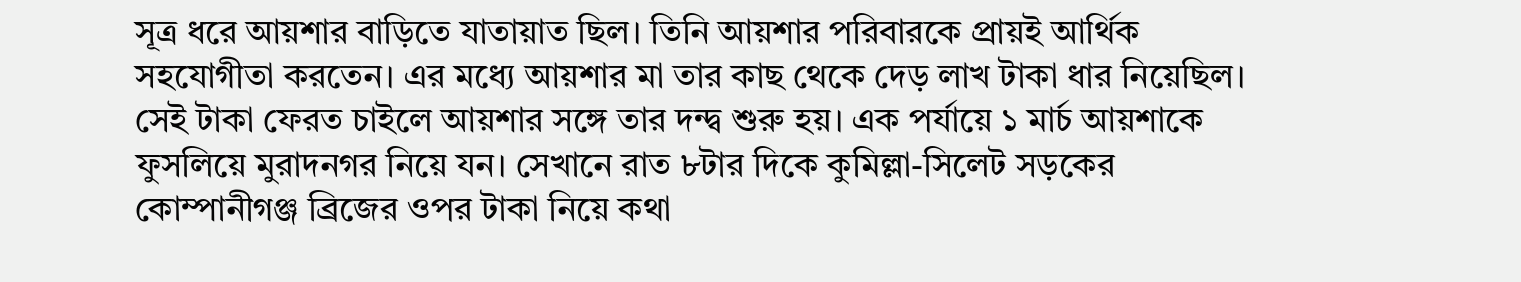সূত্র ধরে আয়শার বাড়িতে যাতায়াত ছিল। তিনি আয়শার পরিবারকে প্রায়ই আর্থিক সহযোগীতা করতেন। এর মধ্যে আয়শার মা তার কাছ থেকে দেড় লাখ টাকা ধার নিয়েছিল। সেই টাকা ফেরত চাইলে আয়শার সঙ্গে তার দন্দ্ব শুরু হয়। এক পর্যায়ে ১ মার্চ আয়শাকে ফুসলিয়ে মুরাদনগর নিয়ে যন। সেখানে রাত ৮টার দিকে কুমিল্লা-সিলেট সড়কের কোম্পানীগঞ্জ ব্রিজের ওপর টাকা নিয়ে কথা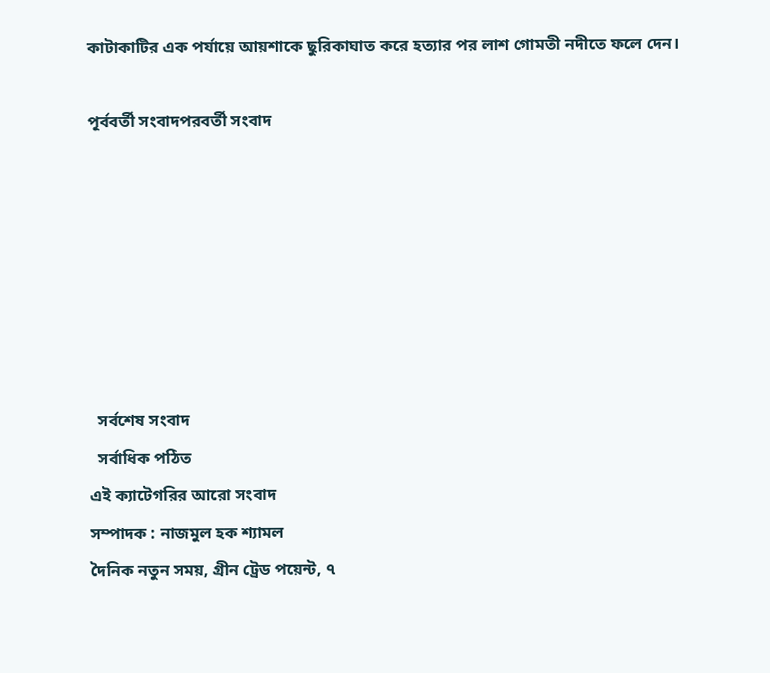কাটাকাটির এক পর্যায়ে আয়শাকে ছুরিকাঘাত করে হত্যার পর লাশ গোমতী নদীতে ফলে দেন।

পূর্ববর্তী সংবাদপরবর্তী সংবাদ







  সর্বশেষ সংবাদ
  সর্বাধিক পঠিত
এই ক্যাটেগরির আরো সংবাদ
সম্পাদক : নাজমুল হক শ্যামল
দৈনিক নতুন সময়, গ্রীন ট্রেড পয়েন্ট, ৭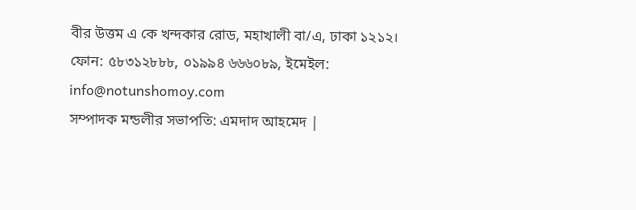বীর উত্তম এ কে খন্দকার রোড, মহাখালী বা/এ, ঢাকা ১২১২।
ফোন: ৫৮৩১২৮৮৮, ০১৯৯৪ ৬৬৬০৮৯, ইমেইল: info@notunshomoy.com
সম্পাদক মন্ডলীর সভাপতি: এমদাদ আহমেদ |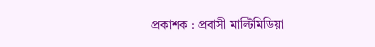প্রকাশক : প্রবাসী মাল্টিমিডিয়া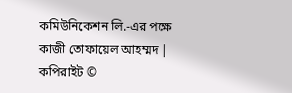কমিউনিকেশন লি.-এর পক্ষে কাজী তোফায়েল আহম্মদ | কপিরাইট ©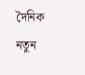দৈনিক নতুন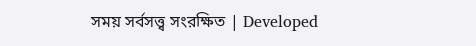সময় সর্বসত্ত্ব সংরক্ষিত | Developed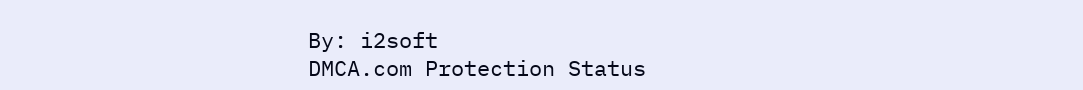By: i2soft
DMCA.com Protection Status